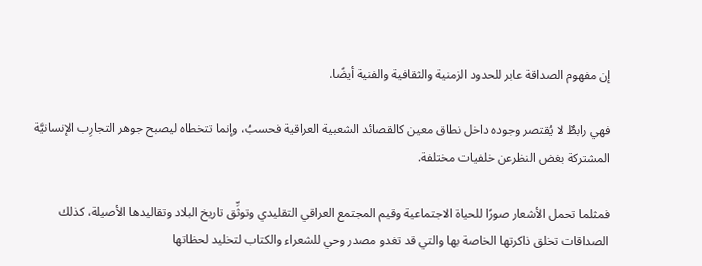إن مفهوم الصداقة عابر للحدود الزمنية والثقافية والفنية أيضًا.

فهي رابطٌ لا يُقتصر وجوده داخل نطاق معين كالقصائد الشعبية العراقية فحسبُ، وإنما تتخطاه ليصبح جوهر التجارِب الإنسانيَّة المشتركة بغض النظرعن خلفيات مختلفة.

فمثلما تحمل الأشعار صورًا للحياة الاجتماعية وقيم المجتمع العراقي التقليدي وتوثِّق تاريخ البلاد وتقاليدها الأصيلة، كذلك الصداقات تخلق ذاكرتها الخاصة بها والتي قد تغدو مصدر وحي للشعراء والكتاب لتخليد لحظاتها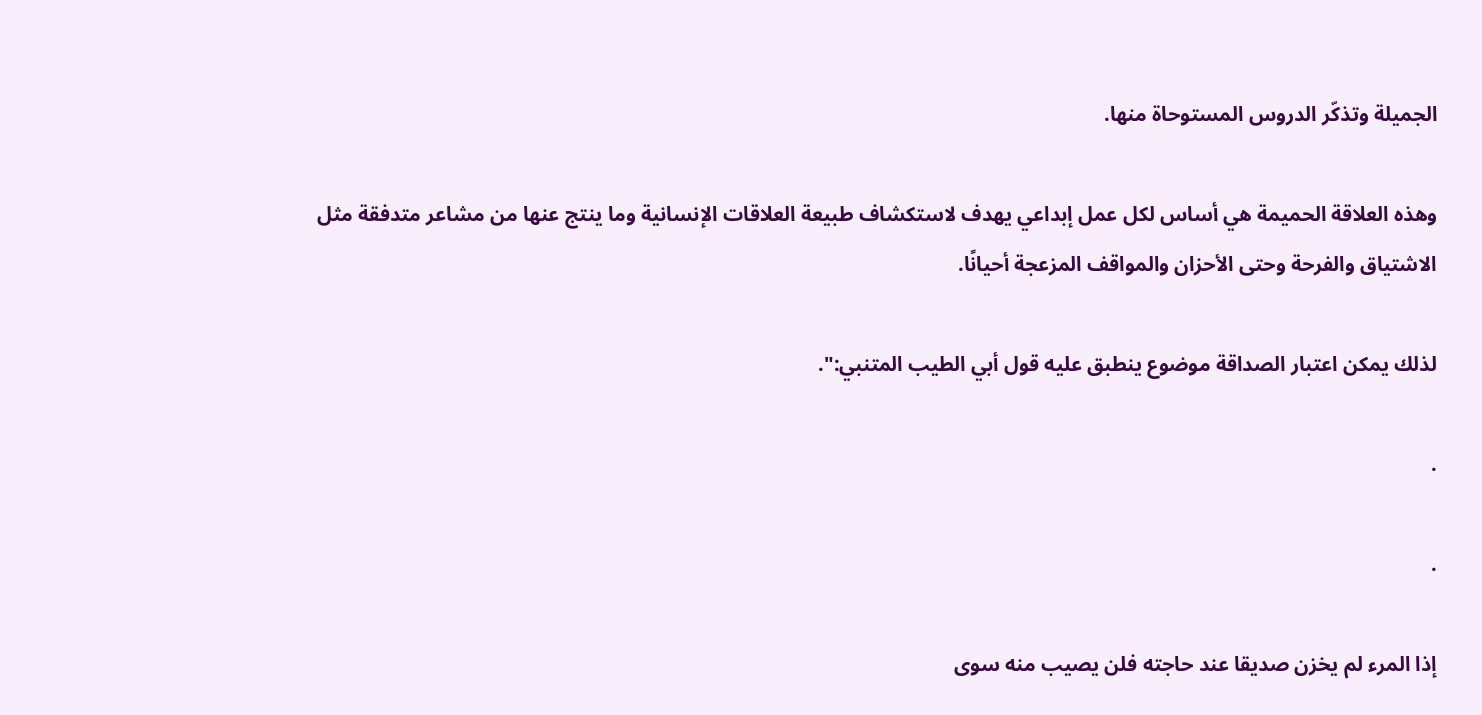الجميلة وتذكّر الدروس المستوحاة منها.

وهذه العلاقة الحميمة هي أساس لكل عمل إبداعي يهدف لاستكشاف طبيعة العلاقات الإنسانية وما ينتج عنها من مشاعر متدفقة مثل الاشتياق والفرحة وحتى الأحزان والمواقف المزعجة أحيانًا.

لذلك يمكن اعتبار الصداقة موضوع ينطبق عليه قول أبي الطيب المتنبي:".

.

.

إذا المرء لم يخزن صديقا عند حاجته فلن يصيب منه سوى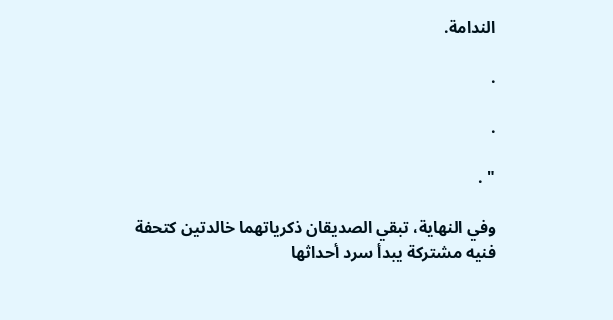الندامة.

.

.

" .

وفي النهاية، تبقي الصديقان ذكرياتهما خالدتين كتحفة فنيه مشتركة يبدأ سرد أحداثها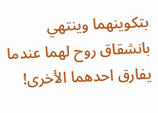بتكوينهما وينتهي بانشقاق روح لهما عندما يفارق احدهما الأخرى!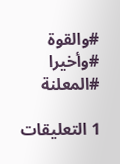#والقوة #وأخيرا #المعلنة

1 التعليقات